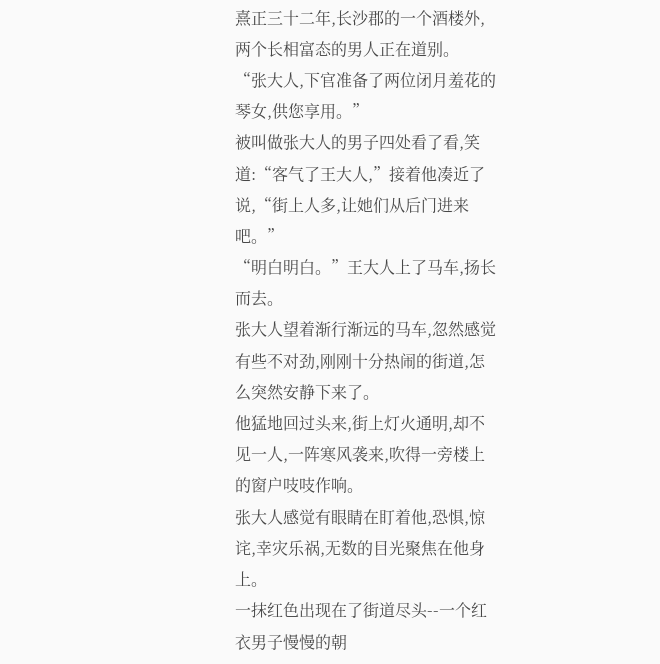熹正三十二年,长沙郡的一个酒楼外,两个长相富态的男人正在道别。
“张大人,下官准备了两位闭月羞花的琴女,供您享用。”
被叫做张大人的男子四处看了看,笑道:“客气了王大人,”接着他凑近了说,“街上人多,让她们从后门进来吧。”
“明白明白。”王大人上了马车,扬长而去。
张大人望着渐行渐远的马车,忽然感觉有些不对劲,刚刚十分热闹的街道,怎么突然安静下来了。
他猛地回过头来,街上灯火通明,却不见一人,一阵寒风袭来,吹得一旁楼上的窗户吱吱作响。
张大人感觉有眼睛在盯着他,恐惧,惊诧,幸灾乐祸,无数的目光聚焦在他身上。
一抹红色出现在了街道尽头--一个红衣男子慢慢的朝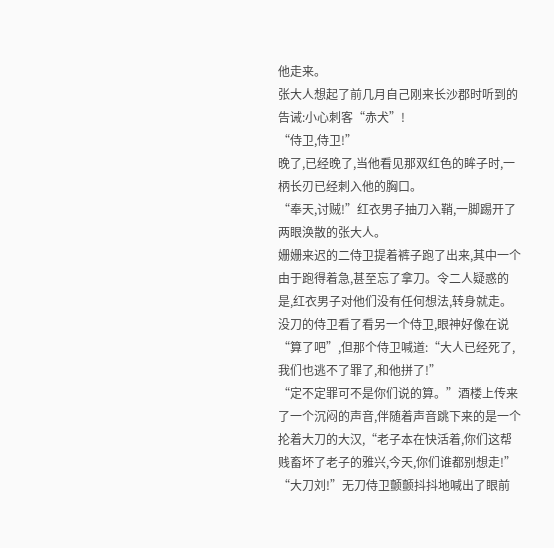他走来。
张大人想起了前几月自己刚来长沙郡时听到的告诫:小心刺客“赤犬”!
“侍卫,侍卫!”
晚了,已经晚了,当他看见那双红色的眸子时,一柄长刃已经刺入他的胸口。
“奉天,讨贼!”红衣男子抽刀入鞘,一脚踢开了两眼涣散的张大人。
姗姗来迟的二侍卫提着裤子跑了出来,其中一个由于跑得着急,甚至忘了拿刀。令二人疑惑的是,红衣男子对他们没有任何想法,转身就走。
没刀的侍卫看了看另一个侍卫,眼神好像在说“算了吧”,但那个侍卫喊道:“大人已经死了,我们也逃不了罪了,和他拼了!”
“定不定罪可不是你们说的算。”酒楼上传来了一个沉闷的声音,伴随着声音跳下来的是一个抡着大刀的大汉,“老子本在快活着,你们这帮贱畜坏了老子的雅兴,今天,你们谁都别想走!”
“大刀刘!”无刀侍卫颤颤抖抖地喊出了眼前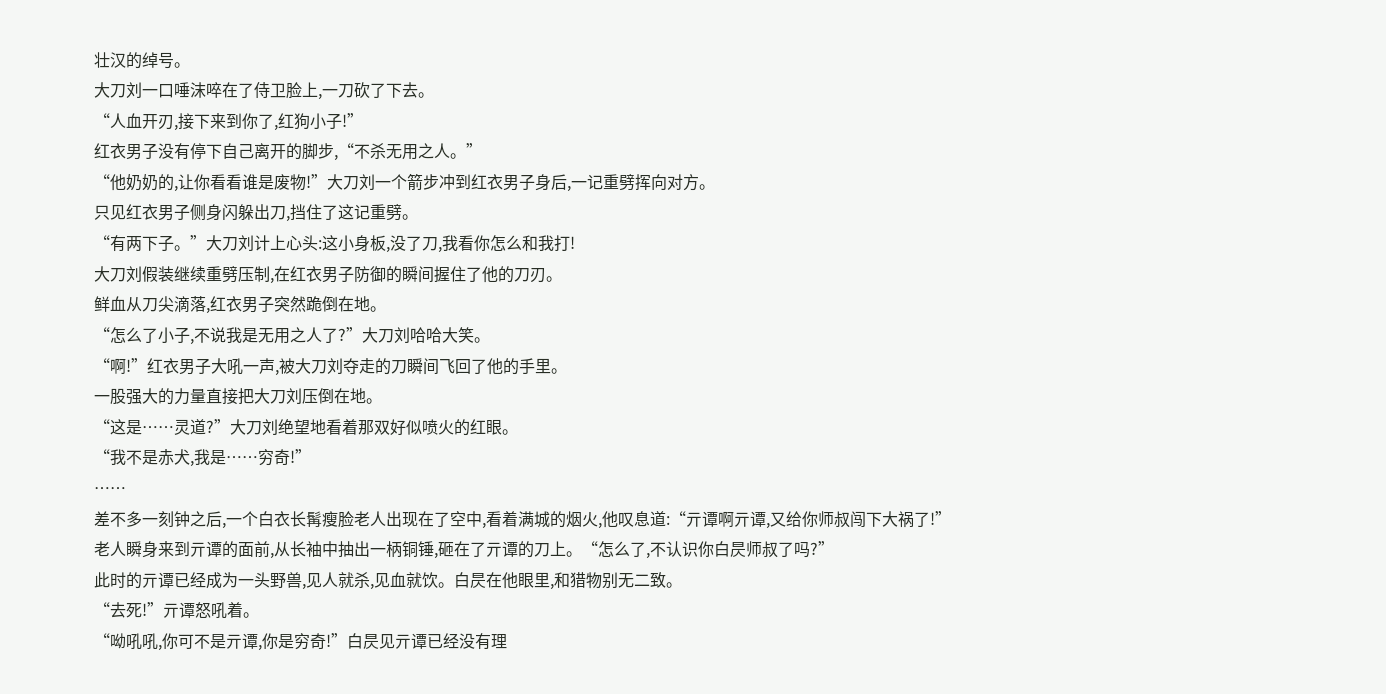壮汉的绰号。
大刀刘一口唾沫啐在了侍卫脸上,一刀砍了下去。
“人血开刃,接下来到你了,红狗小子!”
红衣男子没有停下自己离开的脚步,“不杀无用之人。”
“他奶奶的,让你看看谁是废物!”大刀刘一个箭步冲到红衣男子身后,一记重劈挥向对方。
只见红衣男子侧身闪躲出刀,挡住了这记重劈。
“有两下子。”大刀刘计上心头:这小身板,没了刀,我看你怎么和我打!
大刀刘假装继续重劈压制,在红衣男子防御的瞬间握住了他的刀刃。
鲜血从刀尖滴落,红衣男子突然跪倒在地。
“怎么了小子,不说我是无用之人了?”大刀刘哈哈大笑。
“啊!”红衣男子大吼一声,被大刀刘夺走的刀瞬间飞回了他的手里。
一股强大的力量直接把大刀刘压倒在地。
“这是……灵道?”大刀刘绝望地看着那双好似喷火的红眼。
“我不是赤犬,我是……穷奇!”
……
差不多一刻钟之后,一个白衣长髯瘦脸老人出现在了空中,看着满城的烟火,他叹息道:“亓谭啊亓谭,又给你师叔闯下大祸了!”
老人瞬身来到亓谭的面前,从长袖中抽出一柄铜锤,砸在了亓谭的刀上。“怎么了,不认识你白昃师叔了吗?”
此时的亓谭已经成为一头野兽,见人就杀,见血就饮。白昃在他眼里,和猎物别无二致。
“去死!”亓谭怒吼着。
“呦吼吼,你可不是亓谭,你是穷奇!”白昃见亓谭已经没有理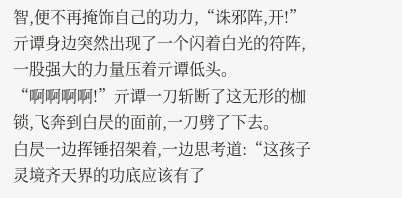智,便不再掩饰自己的功力,“诛邪阵,开!”亓谭身边突然出现了一个闪着白光的符阵,一股强大的力量压着亓谭低头。
“啊啊啊啊!”亓谭一刀斩断了这无形的枷锁,飞奔到白昃的面前,一刀劈了下去。
白昃一边挥锤招架着,一边思考道:“这孩子灵境齐天界的功底应该有了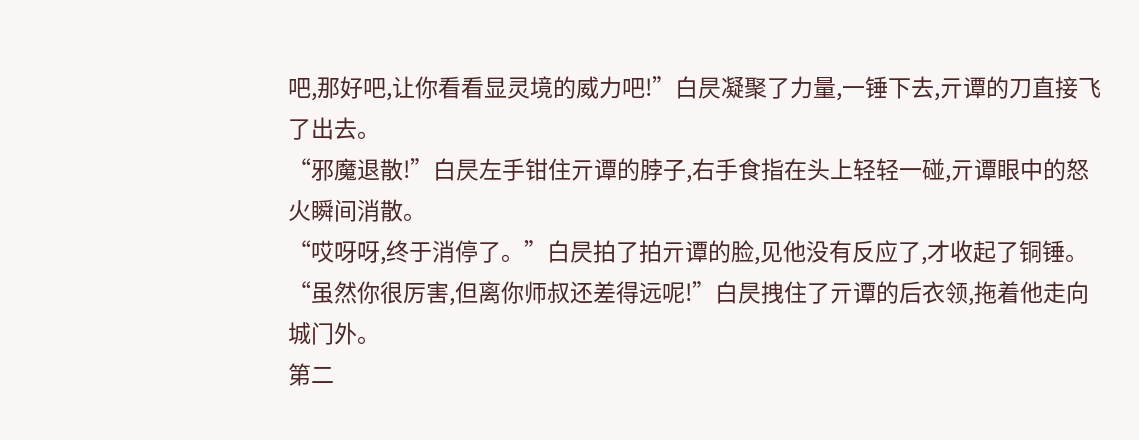吧,那好吧,让你看看显灵境的威力吧!”白昃凝聚了力量,一锤下去,亓谭的刀直接飞了出去。
“邪魔退散!”白昃左手钳住亓谭的脖子,右手食指在头上轻轻一碰,亓谭眼中的怒火瞬间消散。
“哎呀呀,终于消停了。”白昃拍了拍亓谭的脸,见他没有反应了,才收起了铜锤。
“虽然你很厉害,但离你师叔还差得远呢!”白昃拽住了亓谭的后衣领,拖着他走向城门外。
第二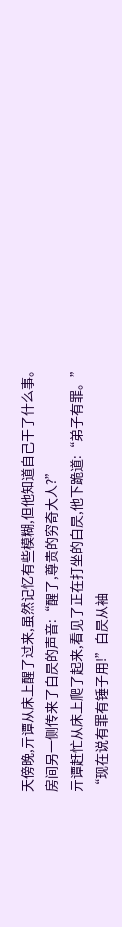天傍晚,亓谭从床上醒了过来,虽然记忆有些模糊,但他知道自己干了什么事。
房间另一侧传来了白昃的声音:“醒了,尊贵的穷奇大人?”
亓谭赶忙从床上爬了起来,看见了正在打坐的白昃,他下跪道:“弟子有罪。”
“现在说有罪有锤子用!”白昃从袖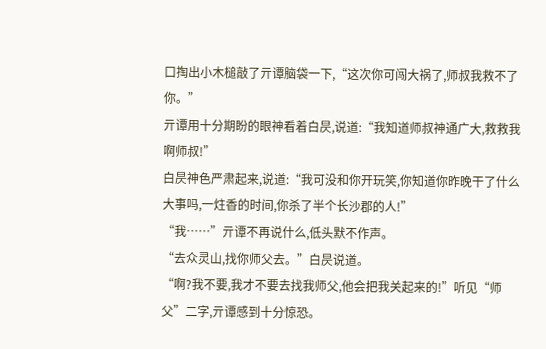口掏出小木槌敲了亓谭脑袋一下,“这次你可闯大祸了,师叔我救不了你。”
亓谭用十分期盼的眼神看着白昃,说道:“我知道师叔神通广大,救救我啊师叔!”
白昃神色严肃起来,说道:“我可没和你开玩笑,你知道你昨晚干了什么大事吗,一炷香的时间,你杀了半个长沙郡的人!”
“我……”亓谭不再说什么,低头默不作声。
“去众灵山,找你师父去。”白昃说道。
“啊?我不要,我才不要去找我师父,他会把我关起来的!”听见“师父”二字,亓谭感到十分惊恐。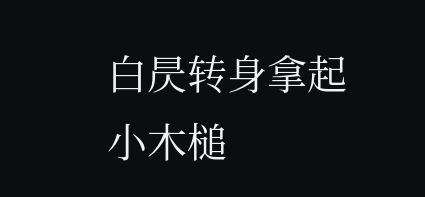白昃转身拿起小木槌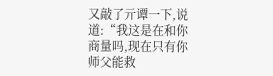又敲了亓谭一下,说道:“我这是在和你商量吗,现在只有你师父能救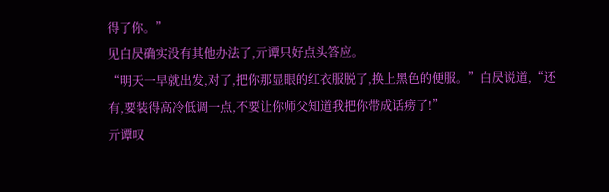得了你。”
见白昃确实没有其他办法了,亓谭只好点头答应。
“明天一早就出发,对了,把你那显眼的红衣服脱了,换上黑色的便服。”白昃说道,“还有,要装得高冷低调一点,不要让你师父知道我把你带成话痨了!”
亓谭叹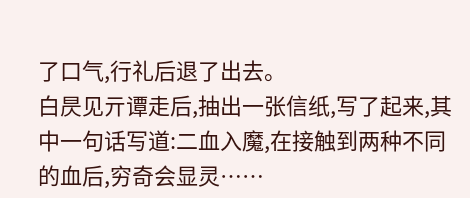了口气,行礼后退了出去。
白昃见亓谭走后,抽出一张信纸,写了起来,其中一句话写道:二血入魔,在接触到两种不同的血后,穷奇会显灵……